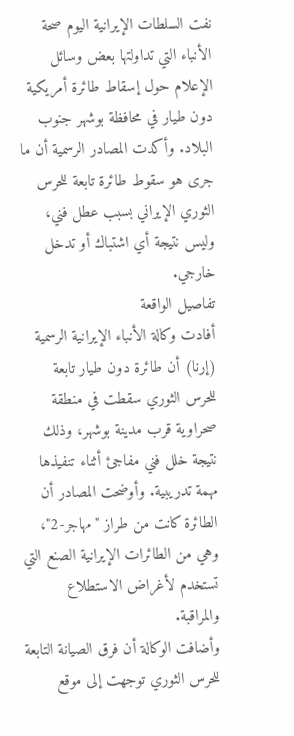نفت السلطات الإيرانية اليوم صحة الأنباء التي تداولتها بعض وسائل الإعلام حول إسقاط طائرة أمريكية دون طيار في محافظة بوشهر جنوب البلاد. وأكدت المصادر الرسمية أن ما جرى هو سقوط طائرة تابعة للحرس الثوري الإيراني بسبب عطل فني، وليس نتيجة أي اشتباك أو تدخل خارجي.
تفاصيل الواقعة
أفادت وكالة الأنباء الإيرانية الرسمية (إرنا) أن طائرة دون طيار تابعة للحرس الثوري سقطت في منطقة صحراوية قرب مدينة بوشهر، وذلك نتيجة خلل فني مفاجئ أثناء تنفيذها مهمة تدريبية. وأوضحت المصادر أن الطائرة كانت من طراز "مهاجر-2"، وهي من الطائرات الإيرانية الصنع التي تستخدم لأغراض الاستطلاع والمراقبة.
وأضافت الوكالة أن فرق الصيانة التابعة للحرس الثوري توجهت إلى موقع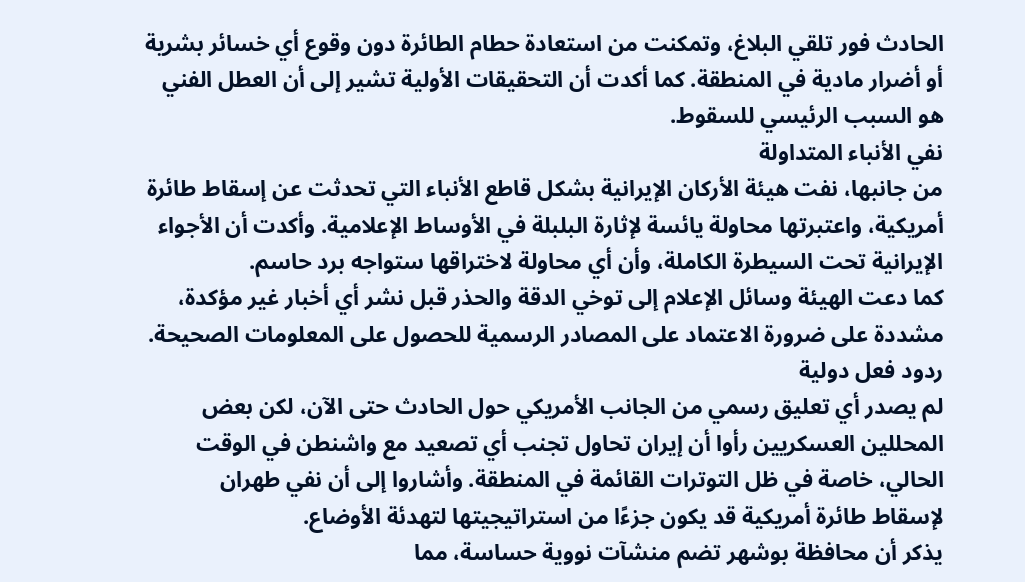الحادث فور تلقي البلاغ، وتمكنت من استعادة حطام الطائرة دون وقوع أي خسائر بشرية أو أضرار مادية في المنطقة. كما أكدت أن التحقيقات الأولية تشير إلى أن العطل الفني هو السبب الرئيسي للسقوط.
نفي الأنباء المتداولة
من جانبها، نفت هيئة الأركان الإيرانية بشكل قاطع الأنباء التي تحدثت عن إسقاط طائرة أمريكية، واعتبرتها محاولة يائسة لإثارة البلبلة في الأوساط الإعلامية. وأكدت أن الأجواء الإيرانية تحت السيطرة الكاملة، وأن أي محاولة لاختراقها ستواجه برد حاسم.
كما دعت الهيئة وسائل الإعلام إلى توخي الدقة والحذر قبل نشر أي أخبار غير مؤكدة، مشددة على ضرورة الاعتماد على المصادر الرسمية للحصول على المعلومات الصحيحة.
ردود فعل دولية
لم يصدر أي تعليق رسمي من الجانب الأمريكي حول الحادث حتى الآن، لكن بعض المحللين العسكريين رأوا أن إيران تحاول تجنب أي تصعيد مع واشنطن في الوقت الحالي، خاصة في ظل التوترات القائمة في المنطقة. وأشاروا إلى أن نفي طهران لإسقاط طائرة أمريكية قد يكون جزءًا من استراتيجيتها لتهدئة الأوضاع.
يذكر أن محافظة بوشهر تضم منشآت نووية حساسة، مما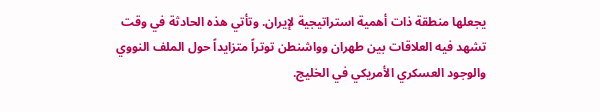يجعلها منطقة ذات أهمية استراتيجية لإيران. وتأتي هذه الحادثة في وقت تشهد فيه العلاقات بين طهران وواشنطن توتراً متزايداً حول الملف النووي والوجود العسكري الأمريكي في الخليج.